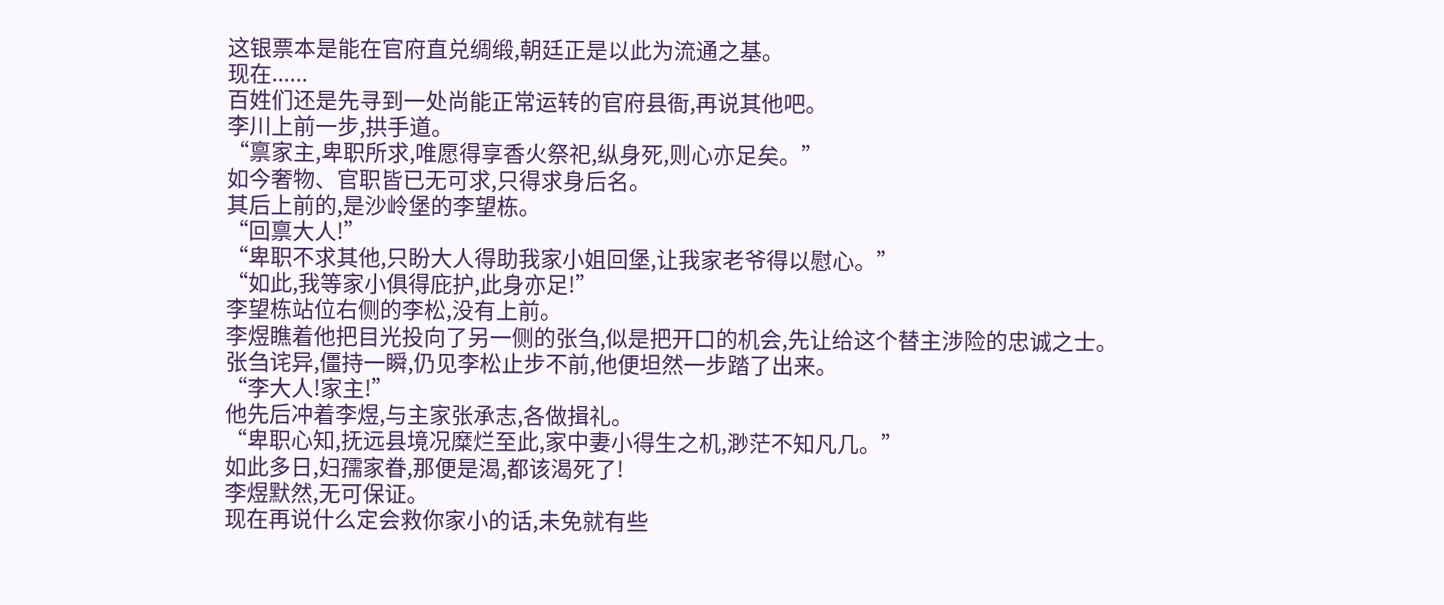这银票本是能在官府直兑绸缎,朝廷正是以此为流通之基。
现在......
百姓们还是先寻到一处尚能正常运转的官府县衙,再说其他吧。
李川上前一步,拱手道。
“禀家主,卑职所求,唯愿得享香火祭祀,纵身死,则心亦足矣。”
如今奢物、官职皆已无可求,只得求身后名。
其后上前的,是沙岭堡的李望栋。
“回禀大人!”
“卑职不求其他,只盼大人得助我家小姐回堡,让我家老爷得以慰心。”
“如此,我等家小俱得庇护,此身亦足!”
李望栋站位右侧的李松,没有上前。
李煜瞧着他把目光投向了另一侧的张刍,似是把开口的机会,先让给这个替主涉险的忠诚之士。
张刍诧异,僵持一瞬,仍见李松止步不前,他便坦然一步踏了出来。
“李大人!家主!”
他先后冲着李煜,与主家张承志,各做揖礼。
“卑职心知,抚远县境况糜烂至此,家中妻小得生之机,渺茫不知凡几。”
如此多日,妇孺家眷,那便是渴,都该渴死了!
李煜默然,无可保证。
现在再说什么定会救你家小的话,未免就有些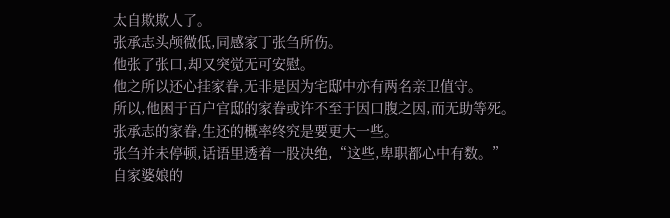太自欺欺人了。
张承志头颅微低,同感家丁张刍所伤。
他张了张口,却又突觉无可安慰。
他之所以还心挂家眷,无非是因为宅邸中亦有两名亲卫值守。
所以,他困于百户官邸的家眷或许不至于因口腹之因,而无助等死。
张承志的家眷,生还的概率终究是要更大一些。
张刍并未停顿,话语里透着一股决绝,“这些,卑职都心中有数。”
自家婆娘的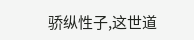骄纵性子,这世道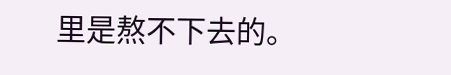里是熬不下去的。